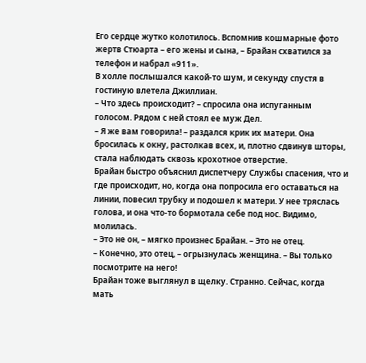Его сердце жутко колотилось. Вспомнив кошмарные фото жертв Стюарта – его жены и сына, – Брайан схватился за телефон и набрал «911».
В холле послышался какой-то шум, и секунду спустя в гостиную влетела Джиллиан.
– Что здесь происходит? – спросила она испуганным голосом. Рядом с ней стоял ее муж Дел.
– Я же вам говорила! – раздался крик их матери. Она бросилась к окну, растолкав всех, и, плотно сдвинув шторы, стала наблюдать сквозь крохотное отверстие.
Брайан быстро объяснил диспетчеру Службы спасения, что и где происходит, но, когда она попросила его оставаться на линии, повесил трубку и подошел к матери. У нее тряслась голова, и она что-то бормотала себе под нос. Видимо, молилась.
– Это не он, – мягко произнес Брайан. – Это не отец.
– Конечно, это отец, – огрызнулась женщина. – Вы только посмотрите на него!
Брайан тоже выглянул в щелку. Странно. Сейчас, когда мать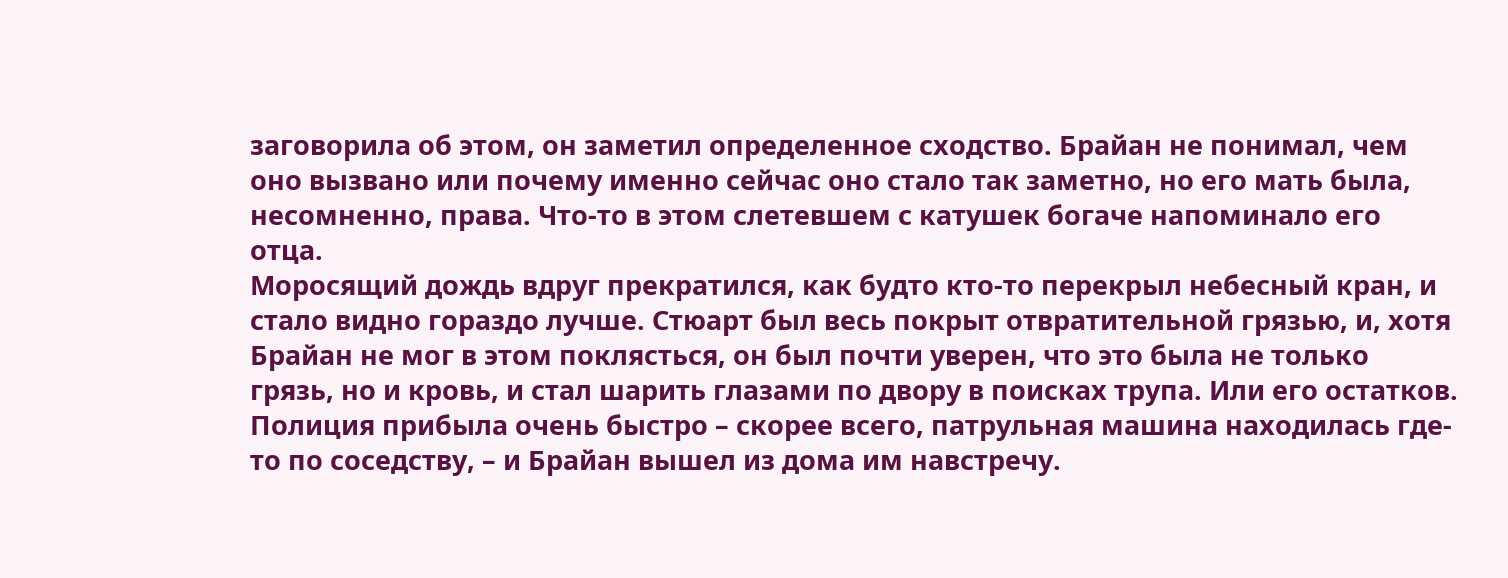заговорила об этом, он заметил определенное сходство. Брайан не понимал, чем оно вызвано или почему именно сейчас оно стало так заметно, но его мать была, несомненно, права. Что-то в этом слетевшем с катушек богаче напоминало его отца.
Моросящий дождь вдруг прекратился, как будто кто-то перекрыл небесный кран, и стало видно гораздо лучше. Стюарт был весь покрыт отвратительной грязью, и, хотя Брайан не мог в этом поклясться, он был почти уверен, что это была не только грязь, но и кровь, и стал шарить глазами по двору в поисках трупа. Или его остатков.
Полиция прибыла очень быстро – скорее всего, патрульная машина находилась где-то по соседству, – и Брайан вышел из дома им навстречу.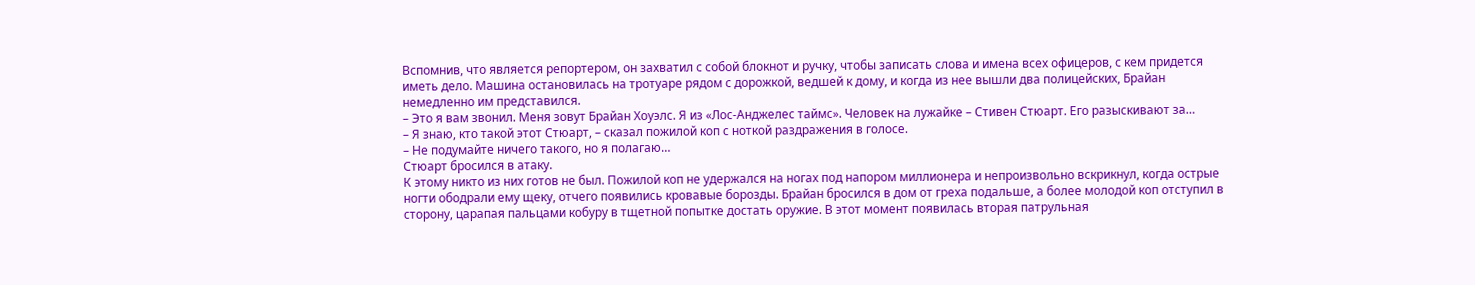Вспомнив, что является репортером, он захватил с собой блокнот и ручку, чтобы записать слова и имена всех офицеров, с кем придется иметь дело. Машина остановилась на тротуаре рядом с дорожкой, ведшей к дому, и когда из нее вышли два полицейских, Брайан немедленно им представился.
– Это я вам звонил. Меня зовут Брайан Хоуэлс. Я из «Лос-Анджелес таймс». Человек на лужайке – Стивен Стюарт. Его разыскивают за…
– Я знаю, кто такой этот Стюарт, – сказал пожилой коп с ноткой раздражения в голосе.
– Не подумайте ничего такого, но я полагаю…
Стюарт бросился в атаку.
К этому никто из них готов не был. Пожилой коп не удержался на ногах под напором миллионера и непроизвольно вскрикнул, когда острые ногти ободрали ему щеку, отчего появились кровавые борозды. Брайан бросился в дом от греха подальше, а более молодой коп отступил в сторону, царапая пальцами кобуру в тщетной попытке достать оружие. В этот момент появилась вторая патрульная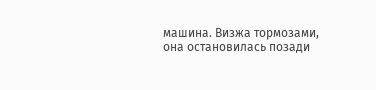машина. Визжа тормозами, она остановилась позади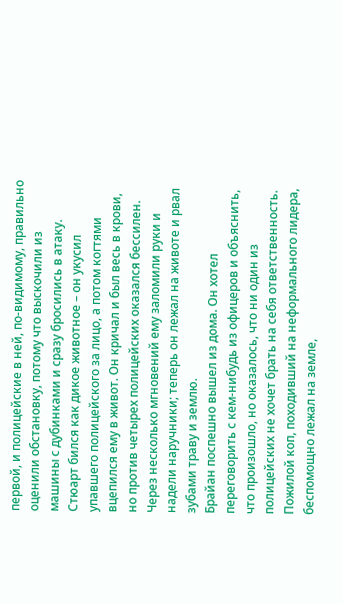первой, и полицейские в ней, по-видимому, правильно оценили обстановку, потому что выскочили из машины с дубинками и сразу бросились в атаку.
Стюарт бился как дикое животное – он укусил упавшего полицейского за лицо, а потом когтями вцепился ему в живот. Он кричал и был весь в крови, но против четырех полицейских оказался бессилен. Через несколько мгновений ему заломили руки и надели наручники; теперь он лежал на животе и рвал зубами траву и землю.
Брайан поспешно вышел из дома. Он хотел переговорить с кем-нибудь из офицеров и объяснить, что произошло, но оказалось, что ни один из полицейских не хочет брать на себя ответственность. Пожилой коп, походивший на неформального лидера, беспомощно лежал на земле,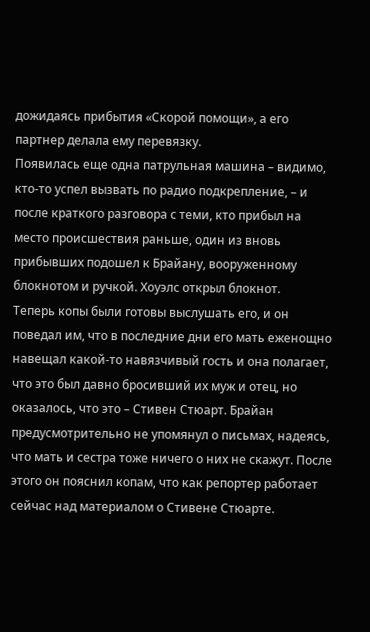дожидаясь прибытия «Скорой помощи», а его партнер делала ему перевязку.
Появилась еще одна патрульная машина – видимо, кто-то успел вызвать по радио подкрепление, – и после краткого разговора с теми, кто прибыл на место происшествия раньше, один из вновь прибывших подошел к Брайану, вооруженному блокнотом и ручкой. Хоуэлс открыл блокнот.
Теперь копы были готовы выслушать его, и он поведал им, что в последние дни его мать еженощно навещал какой-то навязчивый гость и она полагает, что это был давно бросивший их муж и отец, но оказалось, что это – Стивен Стюарт. Брайан предусмотрительно не упомянул о письмах, надеясь, что мать и сестра тоже ничего о них не скажут. После этого он пояснил копам, что как репортер работает сейчас над материалом о Стивене Стюарте.